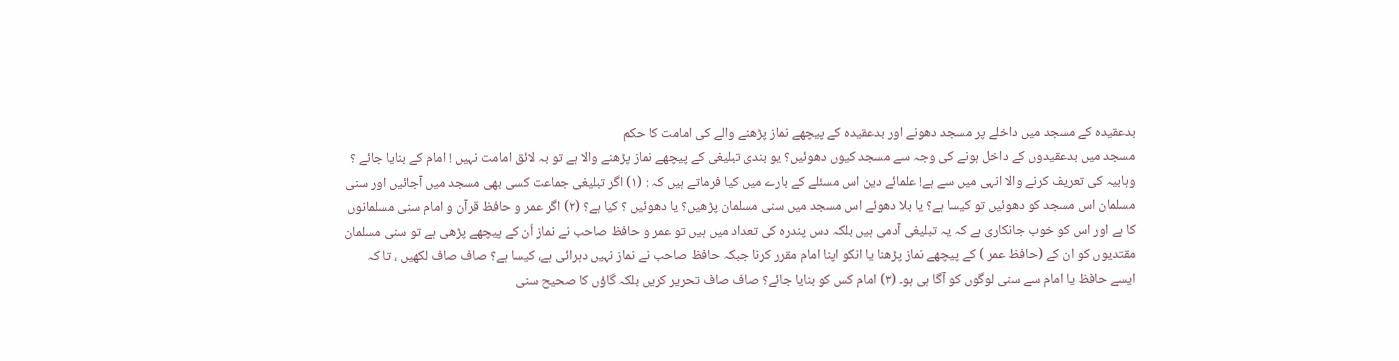بدعقیدہ کے مسجد میں داخلے پر مسجد دھونے اور بدعقیدہ کے پیچھے نماز پڑھنے والے کی امامت کا حکم
مسجد میں بدعقیدوں کے داخل ہونے کی وجہ سے مسجد کیوں دھوئیں؟ یو بندی تبلیغی کے پیچھے نماز پڑھنے والا ہے تو بہ لائق امامت نہیں ! امام کے بنایا جائے ؟ وہابیہ کی تعریف کرنے والا انہی میں سے ہے! علمائے دین اس مسئلے کے بارے میں کیا فرماتے ہیں کہ : (۱) اگر تبلیغی جماعت کسی بھی مسجد میں آجائیں اور سنی مسلمان اس مسجد کو دھوئیں تو کیسا ہے؟ یا بلا دھوئے اس مسجد میں سنی مسلمان پڑھیں؟ یا دھوئیں ؟ کیا ہے؟ (۲) اگر عمر و حافظ قرآن و امام سنی مسلمانوں کا ہے اور اس کو خوب جانکاری ہے کہ یہ تبلیغی آدمی ہیں بلکہ دس پندرہ کی تعداد میں ہیں تو عمر و حافظ صاحب نے نماز اُن کے پیچھے پڑھی ہے تو سنی مسلمان مقتدیوں کو ان کے (حافظ عمر ) کے پیچھے نماز پڑھنا یا انکو اپنا امام مقرر کرنا جبکہ حافظ صاحب نے نماز نہیں دہرائی ہے، کیسا ہے؟ صاف صاف لکھیں ، تا کہ ایسے حافظ یا امام سے سنی لوگوں کو آگا ہی ہو۔ (۳) امام کس کو بنایا جائے؟ صاف صاف تحریر کریں بلکہ گاؤں کا صحیح سنی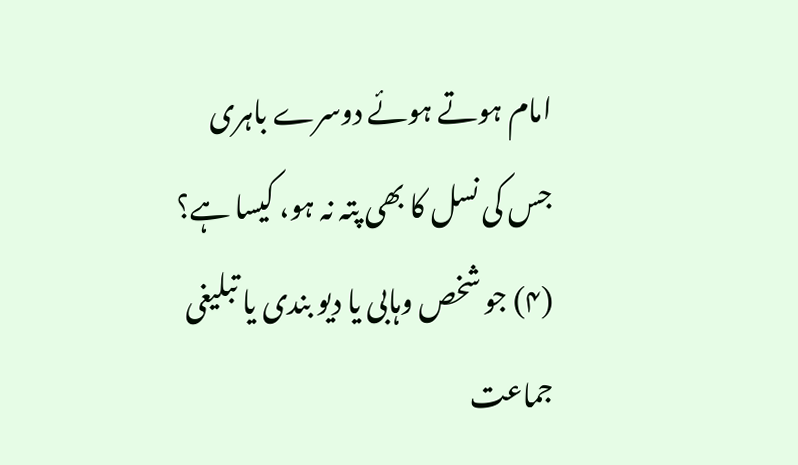امام ہوتے ہوئے دوسرے باہری جس کی نسل کا بھی پتہ نہ ہو، کیسا ہے؟ (۴) جو شخص وہابی یا دیو بندی یا تبلیغی جماعت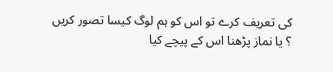کی تعریف کرے تو اس کو ہم لوگ کیسا تصور کریں ؟ یا نماز پڑھنا اس کے پیچے کیا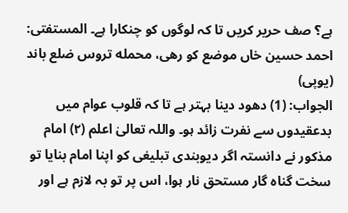ہے؟ صف حریر کریں تا کہ لوگوں کو چنکارا ہے۔ المستفتی: احمد حسین خاں موضع کو رھی، محمله تروس ضلع باند (یوپی)
الجواب: (1) دھود دینا بہتر ہے تا کہ قلوب عوام میں بدعقیدوں سے نفرت زائد ہو۔ واللہ تعالیٰ اعلم (۲) امام مذکور نے دانستہ اگر دیوبندی تبلیغی کو اپنا امام بنایا تو سخت گناہ گار مستحق نار ہوا، اس پر تو بہ لازم ہے اور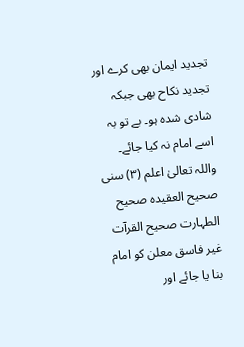تجدید ایمان بھی کرے اور تجدید نکاح بھی جبکہ شادی شدہ ہو۔ بے تو بہ اسے امام نہ کیا جائے۔ واللہ تعالیٰ اعلم (۳) سنی صحیح العقیدہ صحیح الطہارت صحیح القرآت غیر فاسق معلن کو امام بنا یا جائے اور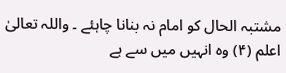مشتبہ الحال کو امام نہ بنانا چاہئے ۔ واللہ تعالیٰ اعلم (۴) وہ انہیں میں سے ہے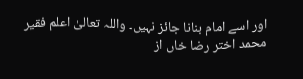اور اسے امام بنانا جائز نہیں۔ واللہ تعالیٰ اعلم فقیر محمد اختر رضا خاں از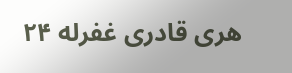هری قادری غفرله ۲۴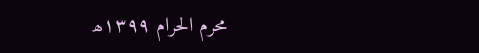محرم الحرام ۱۳۹۹ھ